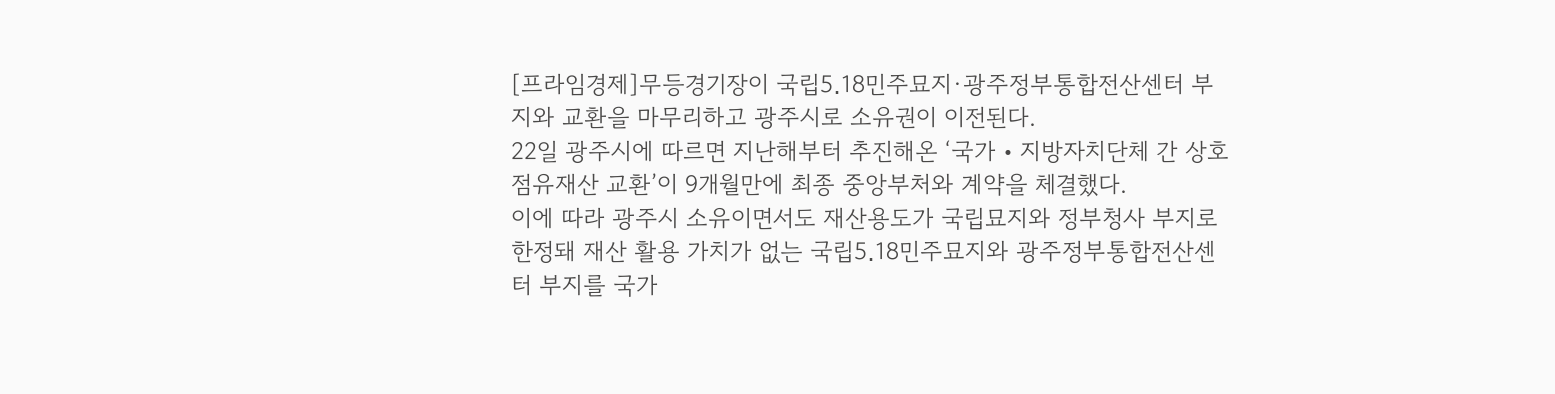[프라임경제]무등경기장이 국립5․18민주묘지·광주정부통합전산센터 부지와 교환을 마무리하고 광주시로 소유권이 이전된다.
22일 광주시에 따르면 지난해부터 추진해온 ‘국가・지방자치단체 간 상호 점유재산 교환’이 9개월만에 최종 중앙부처와 계약을 체결했다.
이에 따라 광주시 소유이면서도 재산용도가 국립묘지와 정부청사 부지로 한정돼 재산 활용 가치가 없는 국립5․18민주묘지와 광주정부통합전산센터 부지를 국가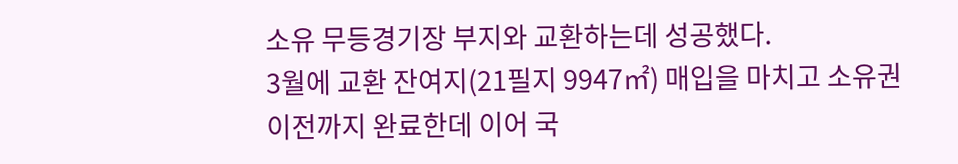소유 무등경기장 부지와 교환하는데 성공했다.
3월에 교환 잔여지(21필지 9947㎡) 매입을 마치고 소유권 이전까지 완료한데 이어 국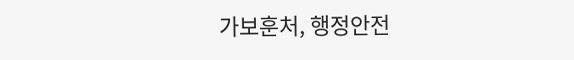가보훈처, 행정안전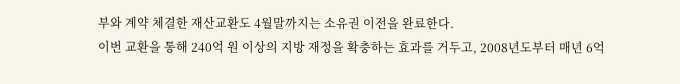부와 계약 체결한 재산교환도 4월말까지는 소유권 이전을 완료한다.
이번 교환을 통해 240억 원 이상의 지방 재정을 확충하는 효과를 거두고, 2008년도부터 매년 6억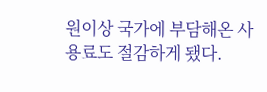원이상 국가에 부담해온 사용료도 절감하게 됐다.